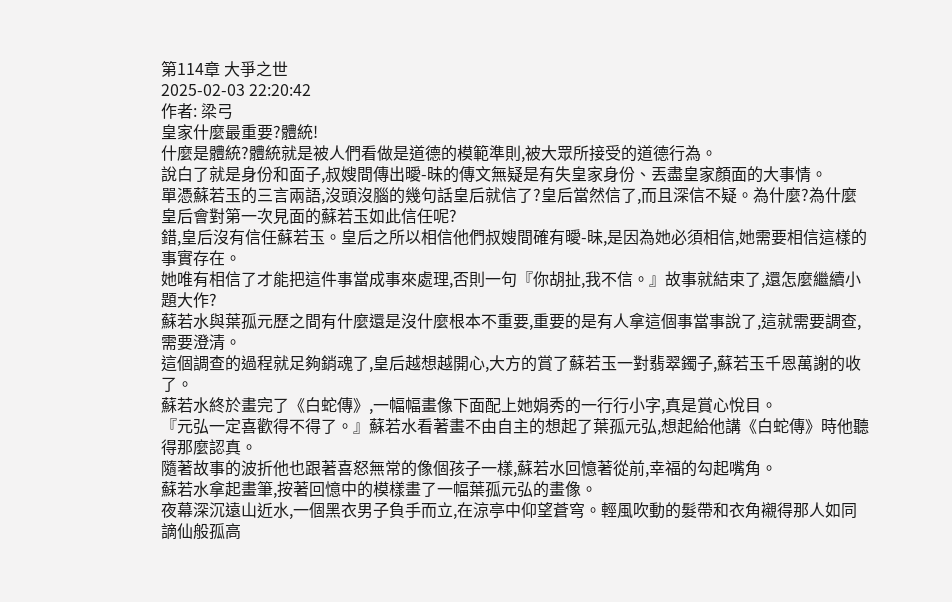第114章 大爭之世
2025-02-03 22:20:42
作者: 梁弓
皇家什麼最重要?體統!
什麼是體統?體統就是被人們看做是道德的模範準則,被大眾所接受的道德行為。
說白了就是身份和面子,叔嫂間傳出曖-昧的傳文無疑是有失皇家身份、丟盡皇家顏面的大事情。
單憑蘇若玉的三言兩語,沒頭沒腦的幾句話皇后就信了?皇后當然信了,而且深信不疑。為什麼?為什麼皇后會對第一次見面的蘇若玉如此信任呢?
錯,皇后沒有信任蘇若玉。皇后之所以相信他們叔嫂間確有曖-昧,是因為她必須相信,她需要相信這樣的事實存在。
她唯有相信了才能把這件事當成事來處理,否則一句『你胡扯,我不信。』故事就結束了,還怎麼繼續小題大作?
蘇若水與葉孤元歷之間有什麼還是沒什麼根本不重要,重要的是有人拿這個事當事說了,這就需要調查,需要澄清。
這個調查的過程就足夠銷魂了,皇后越想越開心,大方的賞了蘇若玉一對翡翠鐲子,蘇若玉千恩萬謝的收了。
蘇若水終於畫完了《白蛇傳》,一幅幅畫像下面配上她娟秀的一行行小字,真是賞心悅目。
『元弘一定喜歡得不得了。』蘇若水看著畫不由自主的想起了葉孤元弘,想起給他講《白蛇傳》時他聽得那麼認真。
隨著故事的波折他也跟著喜怒無常的像個孩子一樣,蘇若水回憶著從前,幸福的勾起嘴角。
蘇若水拿起畫筆,按著回憶中的模樣畫了一幅葉孤元弘的畫像。
夜幕深沉遠山近水,一個黑衣男子負手而立,在涼亭中仰望蒼穹。輕風吹動的髮帶和衣角襯得那人如同謫仙般孤高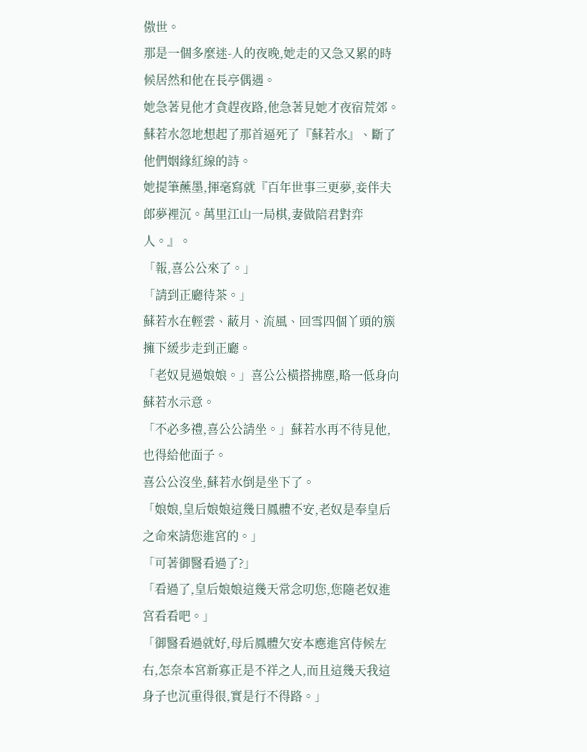傲世。
那是一個多麼迷-人的夜晚,她走的又急又累的時候居然和他在長亭偶遇。
她急著見他才貪趕夜路,他急著見她才夜宿荒郊。
蘇若水忽地想起了那首逼死了『蘇若水』、斷了他們姻緣紅線的詩。
她提筆蘸墨,揮毫寫就『百年世事三更夢,妾伴夫郎夢裡沉。萬里江山一局棋,妻做陪君對弈人。』。
「報,喜公公來了。」
「請到正廳待茶。」
蘇若水在輕雲、蔽月、流風、回雪四個丫頭的簇擁下緩步走到正廳。
「老奴見過娘娘。」喜公公橫搭拂塵,略一低身向蘇若水示意。
「不必多禮,喜公公請坐。」蘇若水再不待見他,也得給他面子。
喜公公沒坐,蘇若水倒是坐下了。
「娘娘,皇后娘娘這幾日鳳體不安,老奴是奉皇后之命來請您進宮的。」
「可著御醫看過了?」
「看過了,皇后娘娘這幾天常念叨您,您隨老奴進宮看看吧。」
「御醫看過就好,母后鳳體欠安本應進宮侍候左右,怎奈本宮新寡正是不祥之人,而且這幾天我這身子也沉重得很,實是行不得路。」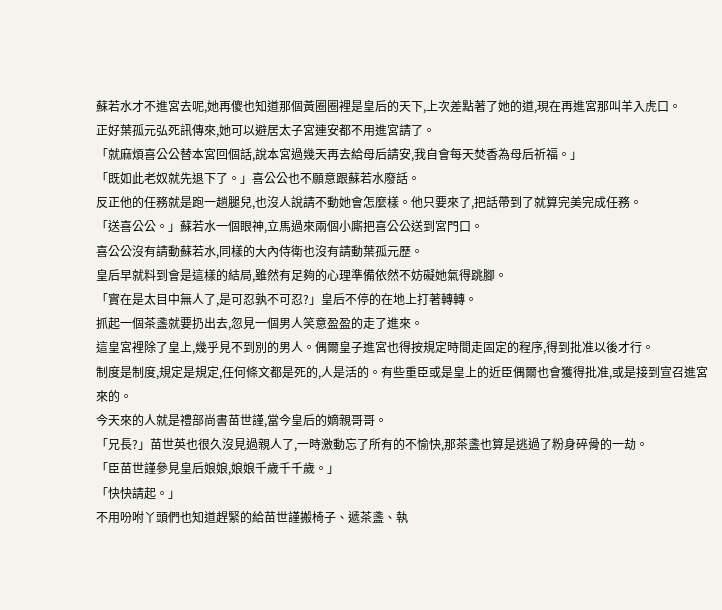蘇若水才不進宮去呢,她再傻也知道那個黃圈圈裡是皇后的天下,上次差點著了她的道,現在再進宮那叫羊入虎口。
正好葉孤元弘死訊傳來,她可以避居太子宮連安都不用進宮請了。
「就麻煩喜公公替本宮回個話,說本宮過幾天再去給母后請安,我自會每天焚香為母后祈福。」
「既如此老奴就先退下了。」喜公公也不願意跟蘇若水廢話。
反正他的任務就是跑一趟腿兒,也沒人說請不動她會怎麼樣。他只要來了,把話帶到了就算完美完成任務。
「送喜公公。」蘇若水一個眼神,立馬過來兩個小廝把喜公公送到宮門口。
喜公公沒有請動蘇若水,同樣的大內侍衛也沒有請動葉孤元歷。
皇后早就料到會是這樣的結局,雖然有足夠的心理準備依然不妨礙她氣得跳腳。
「實在是太目中無人了,是可忍孰不可忍?」皇后不停的在地上打著轉轉。
抓起一個茶盞就要扔出去,忽見一個男人笑意盈盈的走了進來。
這皇宮裡除了皇上,幾乎見不到別的男人。偶爾皇子進宮也得按規定時間走固定的程序,得到批准以後才行。
制度是制度,規定是規定,任何條文都是死的,人是活的。有些重臣或是皇上的近臣偶爾也會獲得批准,或是接到宣召進宮來的。
今天來的人就是禮部尚書苗世謹,當今皇后的嫡親哥哥。
「兄長?」苗世英也很久沒見過親人了,一時激動忘了所有的不愉快,那茶盞也算是逃過了粉身碎骨的一劫。
「臣苗世謹參見皇后娘娘,娘娘千歲千千歲。」
「快快請起。」
不用吩咐丫頭們也知道趕緊的給苗世謹搬椅子、遞茶盞、執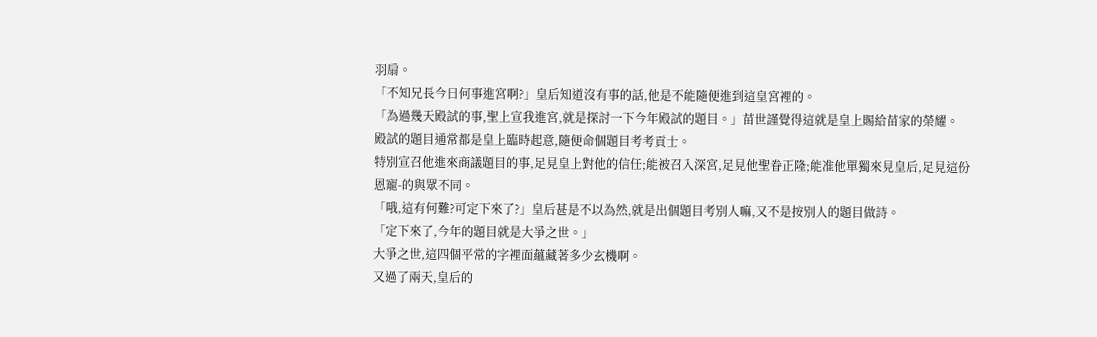羽扇。
「不知兄長今日何事進宮啊?」皇后知道沒有事的話,他是不能隨便進到這皇宮裡的。
「為過幾天殿試的事,聖上宣我進宮,就是探討一下今年殿試的題目。」苗世謹覺得這就是皇上賜給苗家的榮耀。
殿試的題目通常都是皇上臨時起意,隨便命個題目考考貢士。
特別宣召他進來商議題目的事,足見皇上對他的信任;能被召入深宮,足見他聖眷正隆;能准他單獨來見皇后,足見這份恩寵-的與眾不同。
「哦,這有何難?可定下來了?」皇后甚是不以為然,就是出個題目考別人嘛,又不是按別人的題目做詩。
「定下來了,今年的題目就是大爭之世。」
大爭之世,這四個平常的字裡面蘊藏著多少玄機啊。
又過了兩天,皇后的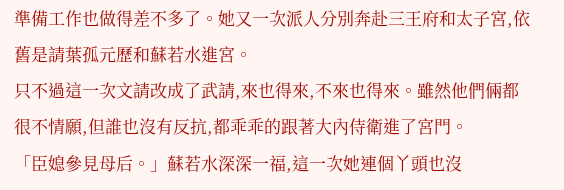準備工作也做得差不多了。她又一次派人分別奔赴三王府和太子宮,依舊是請葉孤元歷和蘇若水進宮。
只不過這一次文請改成了武請,來也得來,不來也得來。雖然他們倆都很不情願,但誰也沒有反抗,都乖乖的跟著大內侍衛進了宮門。
「臣媳參見母后。」蘇若水深深一福,這一次她連個丫頭也沒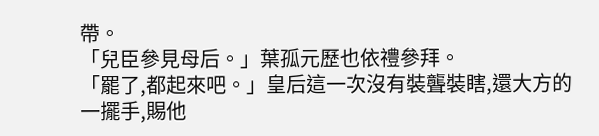帶。
「兒臣參見母后。」葉孤元歷也依禮參拜。
「罷了,都起來吧。」皇后這一次沒有裝聾裝瞎,還大方的一擺手,賜他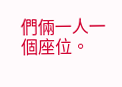們倆一人一個座位。